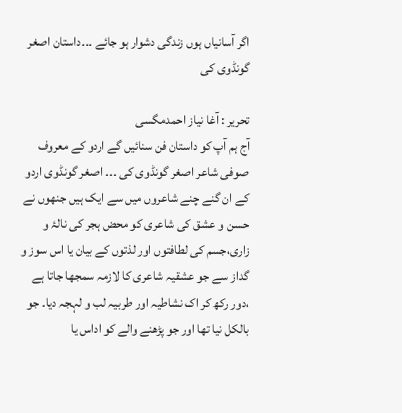اگر آسانیاں ہوں زندگی دشوار ہو جائے ۔۔۔داستان اصغر گونڈوی کی

تحریر : آغا نیاز احمدمگسی
آج ہم آپ کو داستان فن سنائیں گے اردو کے معروف صوفی شاعر اصغر گونڈوی کی ۔۔۔ اصغر گونڈوی اردو کے ان گنے چنے شاعروں میں سے ایک ہیں جنھوں نے حسن و عشق کی شاعری کو محض ہجر کی نالۂ و زاری،جسم کی لطافتوں اور لذتوں کے بیان یا اس سوز و گداز سے جو عشقیہ شاعری کا لازمہ سمجھا جاتا ہے ،دور رکھ کر اک نشاطیہ اور طربیہ لب و لہجہ دیا۔ جو بالکل نیا تھا اور جو پڑھنے والے کو اداس یا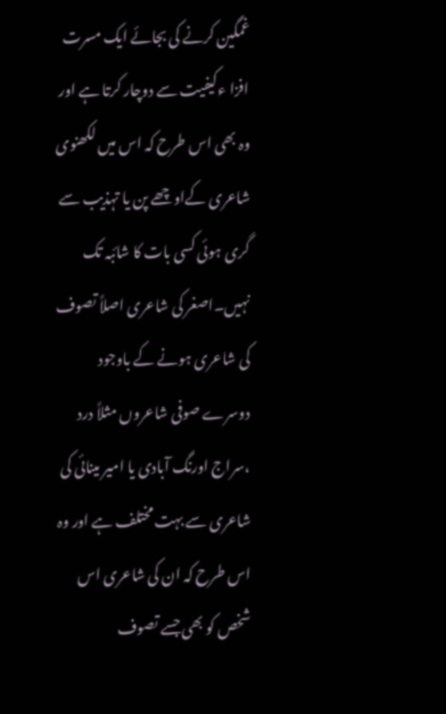غمگین کرنے کی بجائے ایک مسرت افزا ءکیفیت سے دوچار کرتا ہے اور وہ بھی اس طرح کہ اس میں لکھنوی شاعری کےاوچھے پن یا تہذیب سے گری ہوئی کسی بات کا شائبہ تک نہیں۔اصغر کی شاعری اصلاً تصوف کی شاعری ہونے کے باوجود دوسرے صوفی شاعروں مثلاً درد ،سراج اورنگ آبادی یا امیر مینائی کی شاعری سے بہت مختلف ہے اور وہ اس طرح کہ ان کی شاعری اس شخص کو بھی جسے تصوف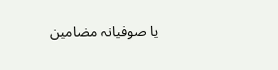یا صوفیانہ مضامین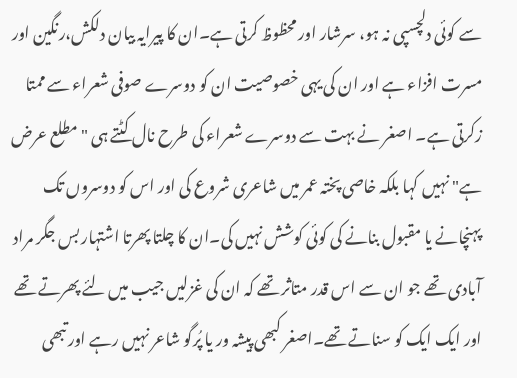سے کوئی دلچسپی نہ ہو، سرشار اور محظوظ کرتی ہے۔ان کا پیرایہ بیان دلکش،رنگین اور مسرت افزاء ہے اور ان کی یہی خصوصیت ان کو دوسرے صوفی شعراء سے ممتا زکرتی ہے۔ اصغر نے بہت سے دوسرے شعراء کی طرح نال کٹتے ہی "مطلع عرض ہے" نہیں کہا بلکہ خاصی پختہ عمر میں شاعری شروع کی اور اس کو دوسروں تک پہنچانے یا مقبول بنانے کی کوئی کوشش نہیں کی۔ان کا چلتا پھرتا اشتہار بس جگر مراد آبادی تھے جو ان سے اس قدر متاثر تھے کہ ان کی غزلیں جیب میں لئے پھرتے تھے اور ایک ایک کو سناتے تھے۔اصغر کبھی پیشہ ور یا پُرگو شاعر نہیں رہے اور تبھی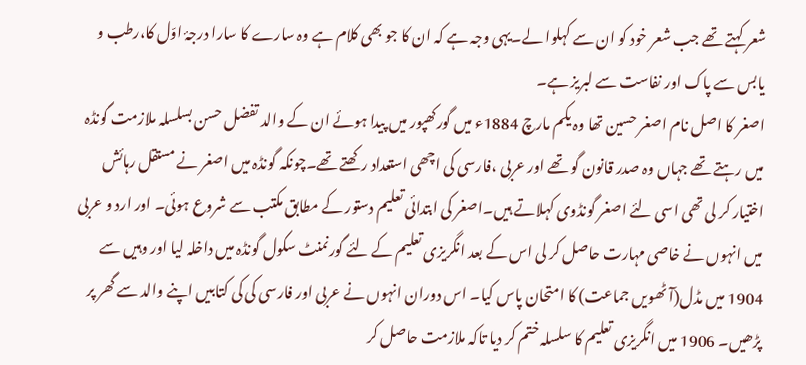شعر کہتے تھے جب شعر خود کو ان سے کہلوا لے۔یہی وجہ ہے کہ ان کا جو بھی کلام ہے وہ سارے کا سارا درجۂ اوّل کا،رطب و یابس سے پاک اور نفاست سے لبریز ہے۔
اصغر کا اصل نام اصغر حسین تھا وہ یکم مارچ 1884ء میں گورکھپور میں پیدا ہوئے ان کے والد تفضل حسن بسلسلہ ملازمت گونڈہ میں رہتے تھے جہاں وہ صدر قانون گو تھے اور عربی ،فارسی کی اچھی استعداد رکھتے تھے۔چونکہ گونڈہ میں اصغر نے مستقل رہائش اختیار کر لی تھی اسی لئے اصغر گونڈوی کہلاتے ہیں۔اصغر کی ابتدائی تعلیم دستور کے مطابق مکتب سے شروع ہوئی۔ اور ارد و عربی میں انہوں نے خاصی مہارت حاصل کر لی اس کے بعد انگریزی تعلیم کے لئے گورنمنٹ سکول گونڈہ میں داخلہ لیا اور وہیں سے 1904 میں مڈل(آٹھویں جماعت) کا امتحان پاس کیا۔ اس دوران انہوں نے عربی اور فارسی کی کی کتابیں اپنے والد سے گھر پر پڑھیں۔ 1906 میں انگریزی تعلیم کا سلسلہ ختم کر دیا تاکہ ملازمت حاصل کر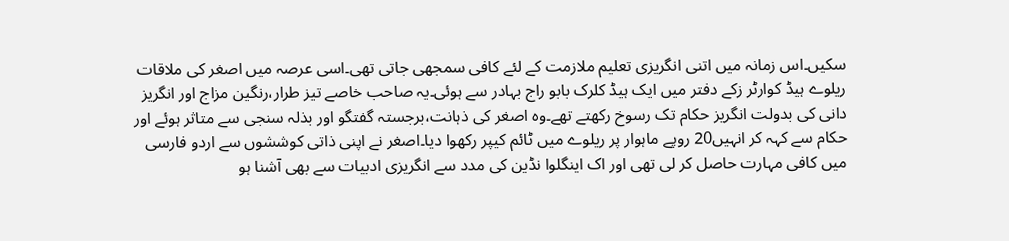سکیں۔اس زمانہ میں اتنی انگریزی تعلیم ملازمت کے لئے کافی سمجھی جاتی تھی۔اسی عرصہ میں اصغر کی ملاقات ریلوے ہیڈ کوارٹر زکے دفتر میں ایک ہیڈ کلرک بابو راج بہادر سے ہوئی۔یہ صاحب خاصے تیز طرار،رنگین مزاج اور انگریز دانی کی بدولت انگریز حکام تک رسوخ رکھتے تھے۔وہ اصغر کی ذہانت،برجستہ گفتگو اور بذلہ سنجی سے متاثر ہوئے اور حکام سے کہہ کر انہیں20 روپے ماہوار پر ریلوے میں ٹائم کیپر رکھوا دیا۔اصغر نے اپنی ذاتی کوششوں سے اردو فارسی میں کافی مہارت حاصل کر لی تھی اور اک اینگلوا نڈین کی مدد سے انگریزی ادبیات سے بھی آشنا ہو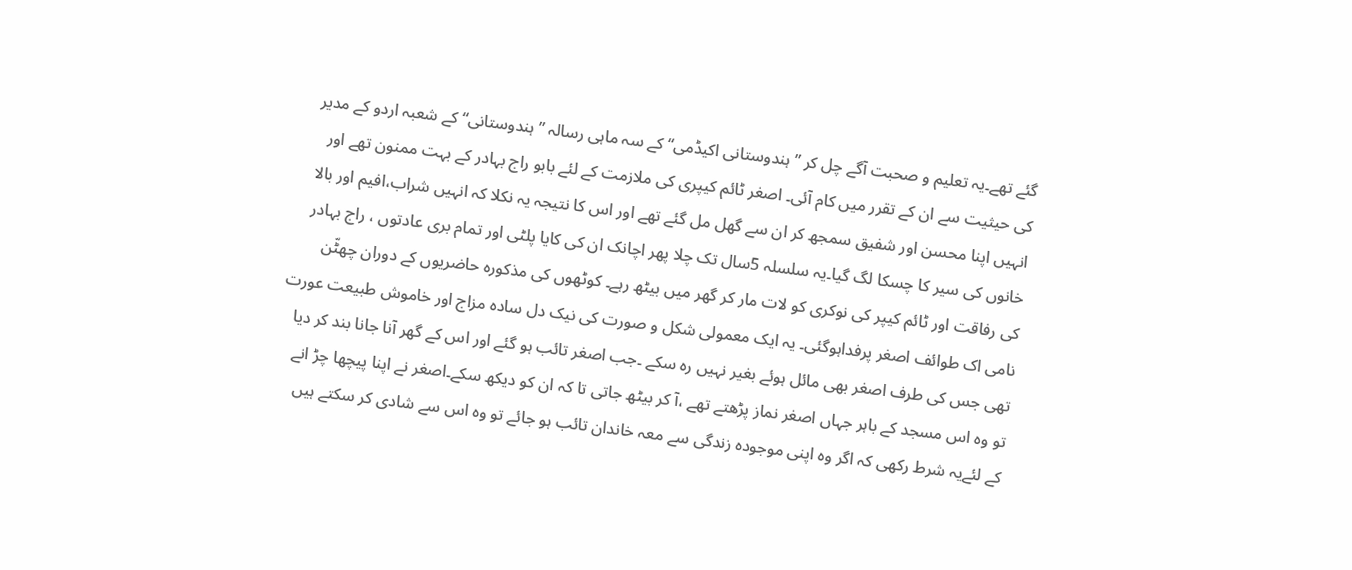گئے تھے۔یہ تعلیم و صحبت آگے چل کر ”ہندوستانی اکیڈمی“ کے سہ ماہی رسالہ ”ہندوستانی“ کے شعبہ اردو کے مدیر کی حیثیت سے ان کے تقرر میں کام آئی۔ اصغر ٹائم کیپری کی ملازمت کے لئے بابو راج بہادر کے بہت ممنون تھے اور انہیں اپنا محسن اور شفیق سمجھ کر ان سے گھل مل گئے تھے اور اس کا نتیجہ یہ نکلا کہ انہیں شراب،افیم اور بالا خانوں کی سیر کا چسکا لگ گیا۔یہ سلسلہ 5سال تک چلا پھر اچانک ان کی کایا پلٹی اور تمام بری عادتوں ، راج بہادر کی رفاقت اور ٹائم کیپر کی نوکری کو لات مار کر گھر میں بیٹھ رہے۔ کوٹھوں کی مذکورہ حاضریوں کے دوران چھٹّن نامی اک طوائف اصغر پرفداہوگئی۔ یہ ایک معمولی شکل و صورت کی نیک دل سادہ مزاج اور خاموش طبیعت عورت تھی جس کی طرف اصغر بھی مائل ہوئے بغیر نہیں رہ سکے ۔جب اصغر تائب ہو گئے اور اس کے گھر آنا جانا بند کر دیا تو وہ اس مسجد کے باہر جہاں اصغر نماز پڑھتے تھے ،آ کر بیٹھ جاتی تا کہ ان کو دیکھ سکے۔اصغر نے اپنا پیچھا چڑ انے کے لئےیہ شرط رکھی کہ اگر وہ اپنی موجودہ زندگی سے معہ خاندان تائب ہو جائے تو وہ اس سے شادی کر سکتے ہیں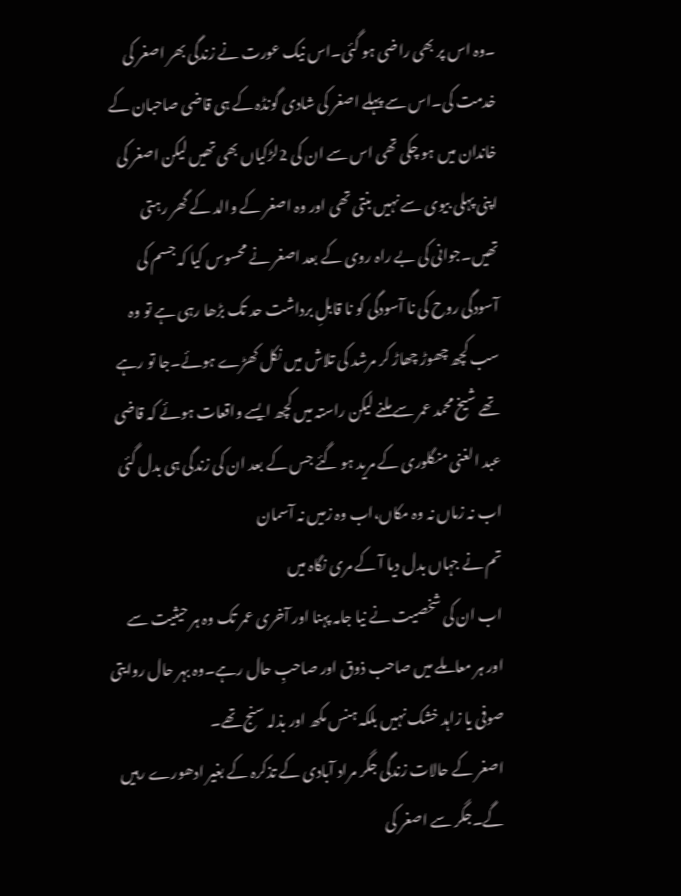۔وہ اس پر بھی راضی ہو گئی۔اس نیک عورت نے زندگی بھر اصغر کی خدمت کی۔اس سے پہلے اصغر کی شادی گونڈہ کے ہی قاضی صاحبان کے خاندان میں ہو چکی تھی اس سے ان کی 2لڑکیاں بھی تھیں لیکن اصغر کی اپنی پہلی بیوی سے نہیں بنتی تھی اور وہ اصغر کے والد کے گھر رہتی تھیں۔جوانی کی بے راہ روی کے بعد اصغر نے محسوس کیا کہ جسم کی آسودگی روح کی نا آسودگی کو نا قابلِ برداشت حد تک بڑھا رہی ہے تو وہ سب کچھ چھوڑ چھاڑ کر مرشد کی تلاش میں نکل کھڑے ہوئے۔جا تو رہے تھے شیخ محمد عمر سے ملنے لیکن راستہ میں کچھ ایسے واقعات ہوئے کہ قاضی عبد الغنی منگلوری کے مرید ہو گئے جس کے بعد ان کی زندگی ہی بدل گئی
اب نہ زماں نہ وہ مکاں،اب وہ زمیں نہ آسمان
تم نے جہاں بدل دیا آ کے مری نگاہ میں
اب ان کی شخصیت نے نیا جامہ پہنا اور آخری عمر تک وہ ہر حیثیت سے اور ہر معاملے میں صاحب ذوق اور صاحبِ حال رہے۔وہ بہر حال روایتی صوفی یا زاہد خشک نہیں بلکہ ہنس مکھ اور بذلہ سنج تھے۔
اصغر کے حالات زندگی جگر مراد آبادی کے تذکرہ کے بغیر ادھورے رہیں گے۔جگر سے اصغر کی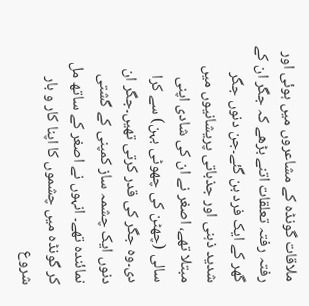ملاقات گونڈہ کے مشاعروں میں ہوئی اور رفتہ رفتہ تعلقات اتنے بڑھے کہ جگر ان کے گھر کے ایک فرد بن گئے۔جن دنوں جگر شدید ذہنی اور جذباتی پریشانیوں میں مبتلا تھے، اصغر نے ان کی شادی اپنی سالی (چھٹن کی چھوٹی بہن) سے کرا دی۔وہ جگر کی قدر کرتی تھیں۔جگر ان دنوں ایک چشمہ ساز کمپنی کے گشتی نمائندہ تھے۔ انہوں نے اصغر کے ساتھ مل کر گونڈہ میں چشموں کا اپنا کار و بار شروع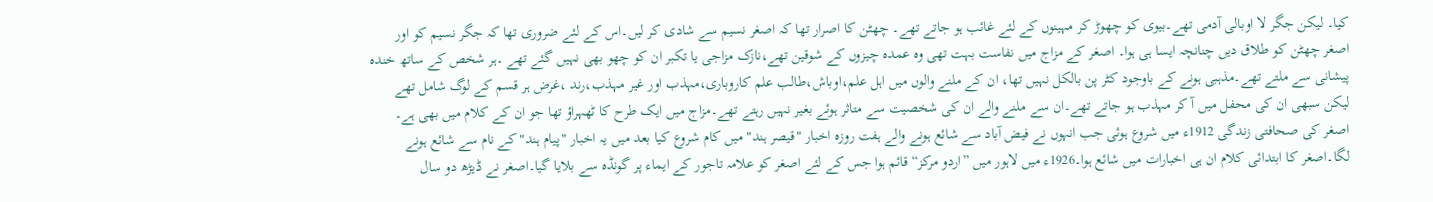کیا۔ لیکن جگر لا اوبالی آدمی تھے۔بیوی کو چھوڑ کر مہینوں کے لئے غائب ہو جاتے تھے۔ چھٹن کا اصرار تھا کہ اصغر نسیم سے شادی کر لیں۔اس کے لئے ضروری تھا کہ جگر نسیم کو اور اصغر چھٹن کو طلاق دیں چنانچہ ایسا ہی ہوا۔ اصغر کے مزاج میں نفاست بہت تھی وہ عمدہ چیزوں کے شوقین تھے،نازک مزاجی یا تکبر ان کو چھو بھی نہیں گئے تھے ۔ہر شخص کے ساتھ خندہ پیشانی سے ملتے تھے۔مذہبی ہونے کے باوجود کٹر پن بالکل نہیں تھا، ان کے ملنے والوں میں اہل علم،اوباش،طالب علم کاروباری،مہذب اور غیر مہذب،رند ،غرض ہر قسم کے لوگ شامل تھے لیکن سبھی ان کی محفل میں آ کر مہذب ہو جاتے تھے۔ان سے ملنے والے ان کی شخصیت سے متاثر ہوئے بغیر نہیں رہتے تھے۔مزاج میں ایک طرح کا ٹھہراؤ تھا جو ان کے کلام میں بھی ہے۔
اصغر کی صحافتی زندگی 1912ء میں شروع ہوئی جب انہوں نے فیض آباد سے شائع ہونے والے ہفت روزہ اخبار "قیصر ہند" میں کام شروع کیا بعد میں یہ اخبار "پیام ہند" کے نام سے شائع ہونے لگا۔اصغر کا ابتدائی کلام ان ہی اخبارات میں شائع ہوا۔1926ء میں لاہور میں ”اردو مرکز“ قائم ہوا جس کے لئے اصغر کو علامہ تاجور کے ایماء پر گونڈہ سے بلایا گیا۔اصغر نے ڈیڑھ دو سال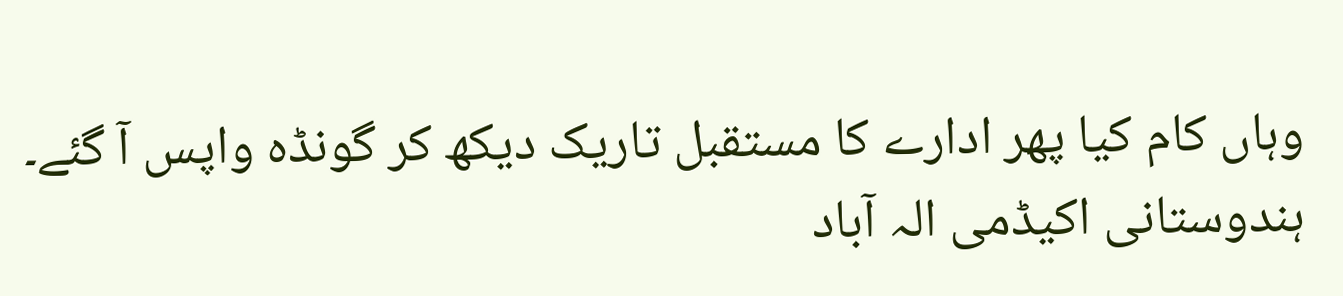وہاں کام کیا پھر ادارے کا مستقبل تاریک دیکھ کر گونڈہ واپس آ گئے۔ ہندوستانی اکیڈمی الہ آباد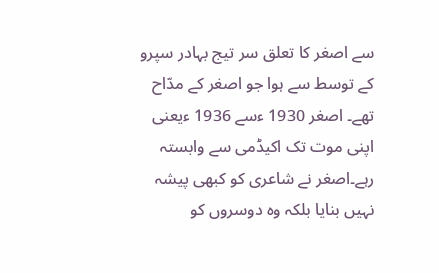سے اصغر کا تعلق سر تیج بہادر سپرو کے توسط سے ہوا جو اصغر کے مدّاح تھے۔ اصغر 1930 ءسے 1936 ءیعنی اپنی موت تک اکیڈمی سے وابستہ رہے۔اصغر نے شاعری کو کبھی پیشہ نہیں بنایا بلکہ وہ دوسروں کو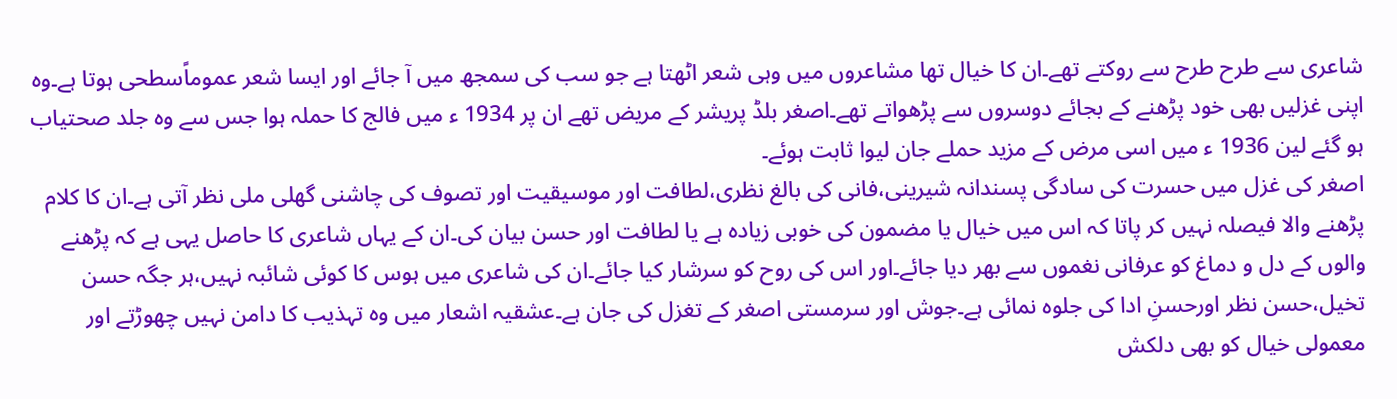شاعری سے طرح طرح سے روکتے تھے۔ان کا خیال تھا مشاعروں میں وہی شعر اٹھتا ہے جو سب کی سمجھ میں آ جائے اور ایسا شعر عموماًسطحی ہوتا ہے۔وہ اپنی غزلیں بھی خود پڑھنے کے بجائے دوسروں سے پڑھواتے تھے۔اصغر بلڈ پریشر کے مریض تھے ان پر 1934 ء میں فالج کا حملہ ہوا جس سے وہ جلد صحتیاب ہو گئے لین 1936 ء میں اسی مرض کے مزید حملے جان لیوا ثابت ہوئے۔
اصغر کی غزل میں حسرت کی سادگی پسندانہ شیرینی،فانی کی بالغ نظری،لطافت اور موسیقیت اور تصوف کی چاشنی گھلی ملی نظر آتی ہے۔ان کا کلام پڑھنے والا فیصلہ نہیں کر پاتا کہ اس میں خیال یا مضمون کی خوبی زیادہ ہے یا لطافت اور حسن بیان کی۔ان کے یہاں شاعری کا حاصل یہی ہے کہ پڑھنے والوں کے دل و دماغ کو عرفانی نغموں سے بھر دیا جائے۔اور اس کی روح کو سرشار کیا جائے۔ان کی شاعری میں ہوس کا کوئی شائبہ نہیں،ہر جگہ حسن تخیل،حسن نظر اورحسنِ ادا کی جلوہ نمائی ہے۔جوش اور سرمستی اصغر کے تغزل کی جان ہے۔عشقیہ اشعار میں وہ تہذیب کا دامن نہیں چھوڑتے اور معمولی خیال کو بھی دلکش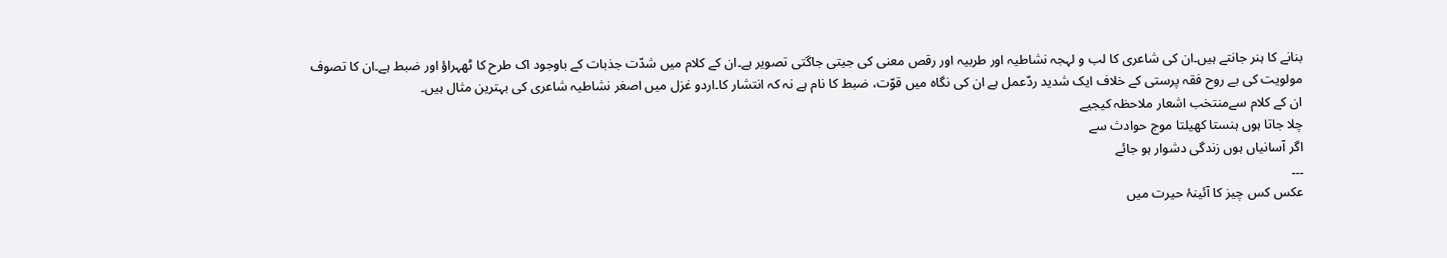بنانے کا ہنر جانتے ہیں۔ان کی شاعری کا لب و لہجہ نشاطیہ اور طربیہ اور رقص معنی کی جیتی جاگتی تصویر ہے۔ان کے کلام میں شدّت جذبات کے باوجود اک طرح کا ٹھہراؤ اور ضبط ہے۔ان کا تصوف مولویت کی بے روح فقہ پرستی کے خلاف ایک شدید ردّعمل ہے ان کی نگاہ میں قوّت، ضبط کا نام ہے نہ کہ انتشار کا۔اردو غزل میں اصغر نشاطیہ شاعری کی بہترین مثال ہیں۔
ان کے کلام سےمنتخب اشعار ملاحظہ کیجیے
چلا جاتا ہوں ہنستا کھیلتا موج حوادث سے
اگر آسانیاں ہوں زندگی دشوار ہو جائے
۔۔۔
عکس کس چیز کا آئینۂ حیرت میں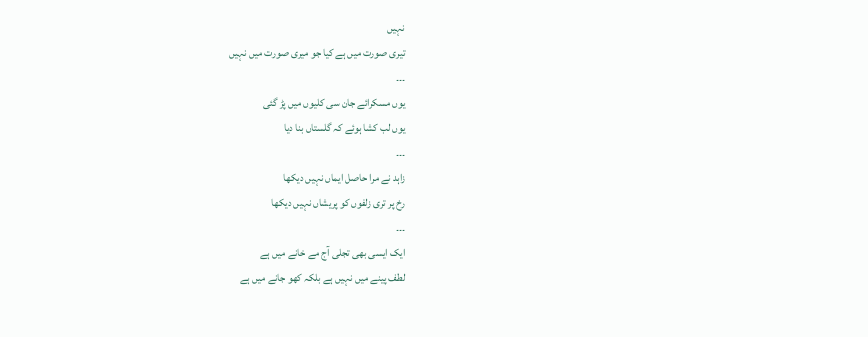نہیں
تیری صورت میں ہے کیا جو میری صورت میں نہیں
۔۔۔
یوں مسکرائے جان سی کلیوں میں پڑ گئی
یوں لب کشا ہوئے کہ گلستاں بنا دیا
۔۔۔
زاہد نے مرا حاصل ایماں نہیں دیکھا
رخ پر تری زلفوں کو پریشاں نہیں دیکھا
۔۔۔
ایک ایسی بھی تجلی آج مے خانے میں ہے
لطف پینے میں نہیں ہے بلکہ کھو جانے میں ہے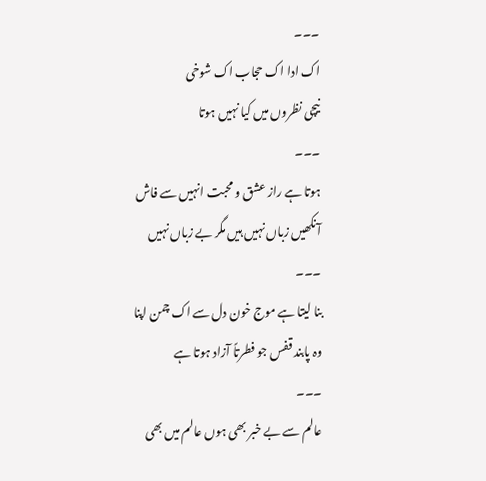۔۔۔
اک ادا اک حجاب اک شوخی
نیچی نظروں میں کیا نہیں ہوتا
۔۔۔
ہوتا ہے راز عشق و محبت انہیں سے فاش
آنکھیں زباں نہیں ہیں مگر بے زباں نہیں
۔۔۔
بنا لیتا ہے موج خون دل سے اک چمن اپنا
وہ پابند قفس جو فطرتاً آزاد ہوتا ہے
۔۔۔
عالم سے بے خبر بھی ہوں عالم میں بھی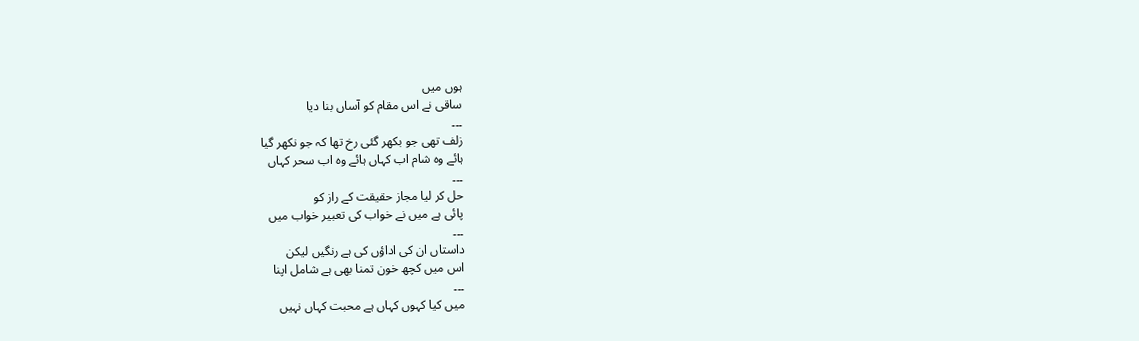ہوں میں
ساقی نے اس مقام کو آساں بنا دیا
۔۔۔
زلف تھی جو بکھر گئی رخ تھا کہ جو نکھر گیا
ہائے وہ شام اب کہاں ہائے وہ اب سحر کہاں
۔۔۔
حل کر لیا مجاز حقیقت کے راز کو
پائی ہے میں نے خواب کی تعبیر خواب میں
۔۔۔
داستاں ان کی اداؤں کی ہے رنگیں لیکن
اس میں کچھ خون تمنا بھی ہے شامل اپنا
۔۔۔
میں کیا کہوں کہاں ہے محبت کہاں نہیں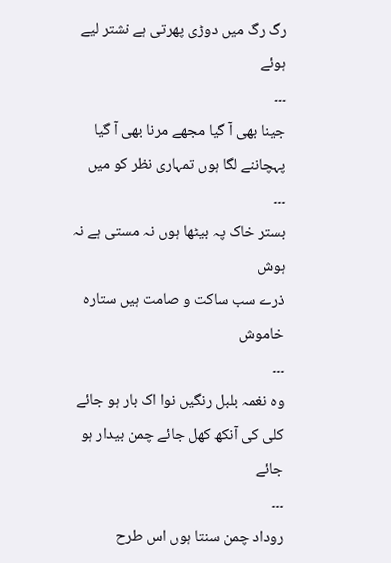رگ رگ میں دوڑی پھرتی ہے نشتر لیے ہوئے
۔۔۔
جینا بھی آ گیا مجھے مرنا بھی آ گیا
پہچاننے لگا ہوں تمہاری نظر کو میں
۔۔۔
بستر خاک پہ بیٹھا ہوں نہ مستی ہے نہ ہوش
ذرے سب ساکت و صامت ہیں ستارہ خاموش
۔۔۔
وہ نغمہ بلبل رنگیں نوا اک بار ہو جائے
کلی کی آنکھ کھل جائے چمن بیدار ہو جائے
۔۔۔
روداد چمن سنتا ہوں اس طرح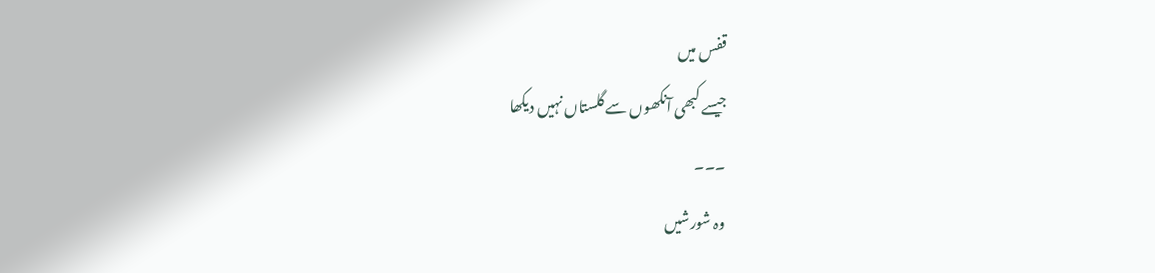قفس میں
جیسے کبھی آنکھوں سے گلستاں نہیں دیکھا
۔۔۔
وہ شورشیں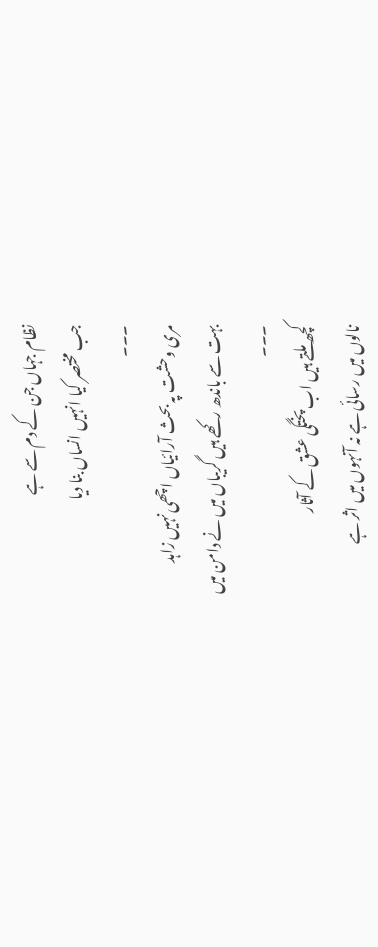نظام جہاں جن کے دم سے ہے
جب مختصر کیا انہیں انساں بنا دیا
۔۔۔
مری وحشت پہ بحث آرائیاں اچھی نہیں زاہد
بہت سے باندھ رکھے ہیں گریباں میں نے دامن میں
۔۔۔
کچھ ملتے ہیں اب پختگی عشق کے آثار
نالوں میں رسائی ہے نہ آنہوں میں اثر ہے